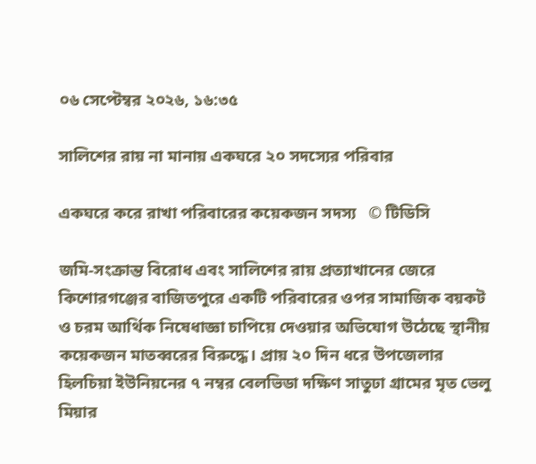০৬ সেপ্টেম্বর ২০২৬, ১৬:৩৫

সালিশের রায় না মানায় একঘরে ২০ সদস্যের পরিবার

একঘরে করে রাখা পরিবারের কয়েকজন সদস্য   © টিডিসি

জমি-সংক্রান্ত বিরোধ এবং সালিশের রায় প্রত্যাখানের জেরে কিশোরগঞ্জের বাজিতপুরে একটি পরিবারের ওপর সামাজিক বয়কট ও চরম আর্থিক নিষেধাজ্ঞা চাপিয়ে দেওয়ার অভিযোগ উঠেছে স্থানীয় কয়েকজন মাতব্বরের বিরুদ্ধে। প্রায় ২০ দিন ধরে উপজেলার হিলচিয়া ইউনিয়নের ৭ নম্বর বেলভিডা দক্ষিণ সাতুঢা গ্রামের মৃত ভেলু মিয়ার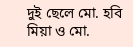দুই ছেলে মো. হবি মিয়া ও মো.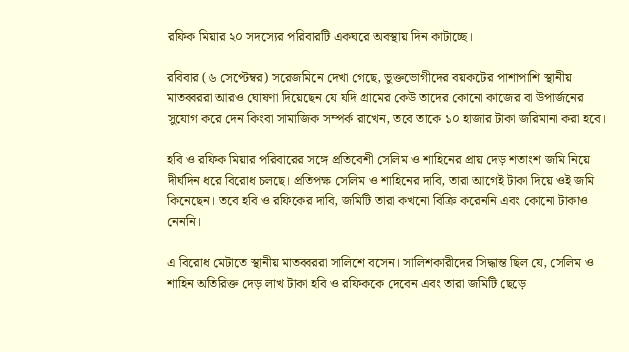রফিক মিয়ার ২০ সদস্যের পরিবারটি একঘরে অবস্থায় দিন কাটাচ্ছে।

রবিবার (৬ সেপ্টেম্বর) সরেজমিনে দেখা গেছে, ভুক্তভোগীদের বয়কটের পাশাপাশি স্থানীয় মাতব্বররা আরও ঘোষণা দিয়েছেন যে যদি গ্রামের কেউ তাদের কোনো কাজের বা উপার্জনের সুযোগ করে দেন কিংবা সামাজিক সম্পর্ক রাখেন, তবে তাকে ১০ হাজার টাকা জরিমানা করা হবে।

হবি ও রফিক মিয়ার পরিবারের সঙ্গে প্রতিবেশী সেলিম ও শাহিনের প্রায় দেড় শতাংশ জমি নিয়ে দীর্ঘদিন ধরে বিরোধ চলছে। প্রতিপক্ষ সেলিম ও শাহিনের দাবি, তারা আগেই টাকা দিয়ে ওই জমি কিনেছেন। তবে হবি ও রফিকের দাবি, জমিটি তারা কখনো বিক্রি করেননি এবং কোনো টাকাও নেননি।

এ বিরোধ মেটাতে স্থানীয় মাতব্বররা সালিশে বসেন। সালিশকারীদের সিদ্ধান্ত ছিল যে, সেলিম ও শাহিন অতিরিক্ত দেড় লাখ টাকা হবি ও রফিককে দেবেন এবং তারা জমিটি ছেড়ে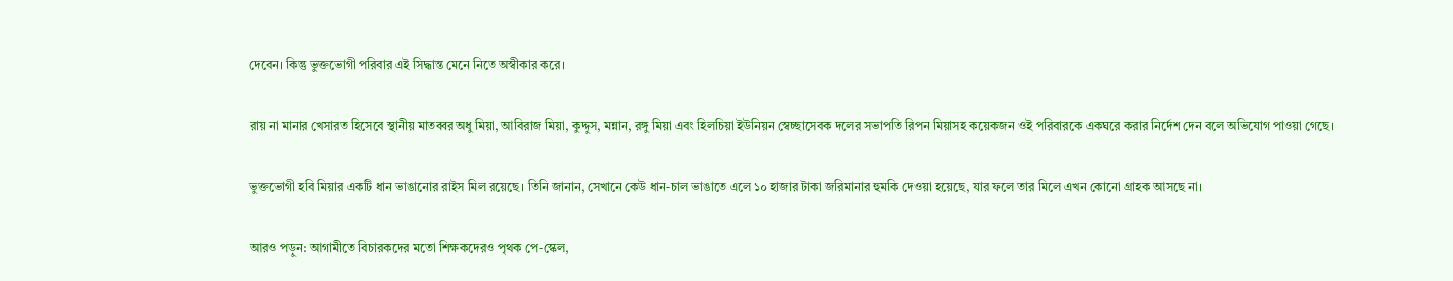দেবেন। কিন্তু ভুক্তভোগী পরিবার এই সিদ্ধান্ত মেনে নিতে অস্বীকার করে।

রায় না মানার খেসারত হিসেবে স্থানীয় মাতব্বর অধু মিয়া, আবিরাজ মিয়া, কুদ্দুস, মন্নান, রঙ্গু মিয়া এবং হিলচিয়া ইউনিয়ন স্বেচ্ছাসেবক দলের সভাপতি রিপন মিয়াসহ কয়েকজন ওই পরিবারকে একঘরে করার নির্দেশ দেন বলে অভিযোগ পাওয়া গেছে।

ভুক্তভোগী হবি মিয়ার একটি ধান ভাঙানোর রাইস মিল রয়েছে। তিনি জানান, সেখানে কেউ ধান-চাল ভাঙাতে এলে ১০ হাজার টাকা জরিমানার হুমকি দেওয়া হয়েছে, যার ফলে তার মিলে এখন কোনো গ্রাহক আসছে না।

আরও পড়ুন: আগামীতে বিচারকদের মতো শিক্ষকদেরও পৃথক পে-স্কেল,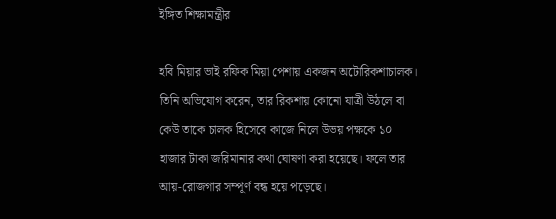ইঙ্গিত শিক্ষামন্ত্রীর

হবি মিয়ার ভাই রফিক মিয়া পেশায় একজন অটোরিকশাচালক। তিনি অভিযোগ করেন, তার রিকশায় কোনো যাত্রী উঠলে বা কেউ তাকে চালক হিসেবে কাজে নিলে উভয় পক্ষকে ১০ হাজার টাকা জরিমানার কথা ঘোষণা করা হয়েছে। ফলে তার আয়-রোজগার সম্পূর্ণ বন্ধ হয়ে পড়েছে।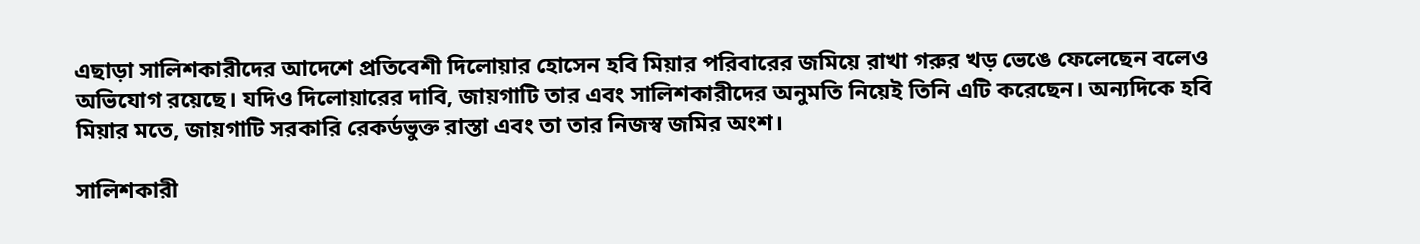এছাড়া সালিশকারীদের আদেশে প্রতিবেশী দিলোয়ার হোসেন হবি মিয়ার পরিবারের জমিয়ে রাখা গরুর খড় ভেঙে ফেলেছেন বলেও অভিযোগ রয়েছে। যদিও দিলোয়ারের দাবি, জায়গাটি তার এবং সালিশকারীদের অনুমতি নিয়েই তিনি এটি করেছেন। অন্যদিকে হবি মিয়ার মতে, জায়গাটি সরকারি রেকর্ডভুক্ত রাস্তা এবং তা তার নিজস্ব জমির অংশ।

সালিশকারী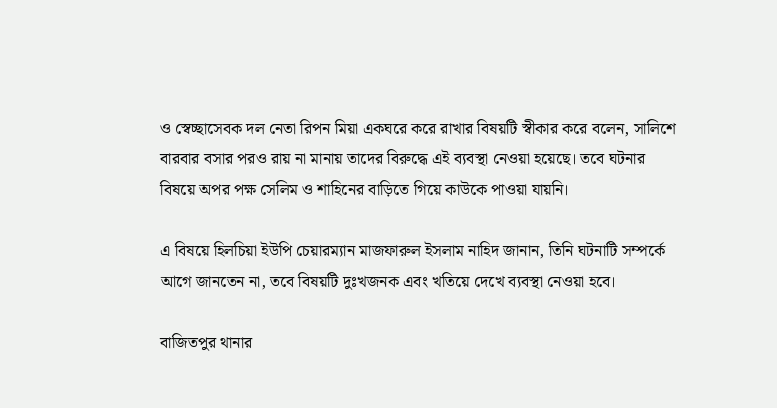ও স্বেচ্ছাসেবক দল নেতা রিপন মিয়া একঘরে করে রাখার বিষয়টি স্বীকার করে বলেন, সালিশে বারবার বসার পরও রায় না মানায় তাদের বিরুদ্ধে এই ব্যবস্থা নেওয়া হয়েছে। তবে ঘটনার বিষয়ে অপর পক্ষ সেলিম ও শাহিনের বাড়িতে গিয়ে কাউকে পাওয়া যায়নি।

এ বিষয়ে হিলচিয়া ইউপি চেয়ারম্যান মাজফারুল ইসলাম নাহিদ জানান, তিনি ঘটনাটি সম্পর্কে আগে জানতেন না, তবে বিষয়টি দুঃখজনক এবং খতিয়ে দেখে ব্যবস্থা নেওয়া হবে।

বাজিতপুর থানার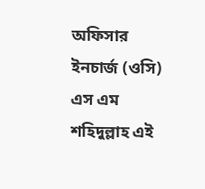অফিসার ইনচার্জ (ওসি) এস এম শহিদুল্লাহ এই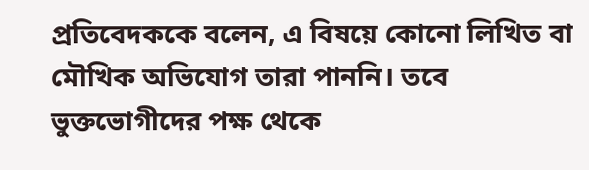প্রতিবেদককে বলেন, এ বিষয়ে কোনো লিখিত বা মৌখিক অভিযোগ তারা পাননি। তবে ভুক্তভোগীদের পক্ষ থেকে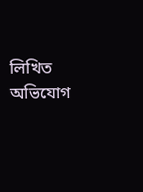লিখিত অভিযোগ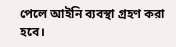পেলে আইনি ব্যবস্থা গ্রহণ করা হবে।